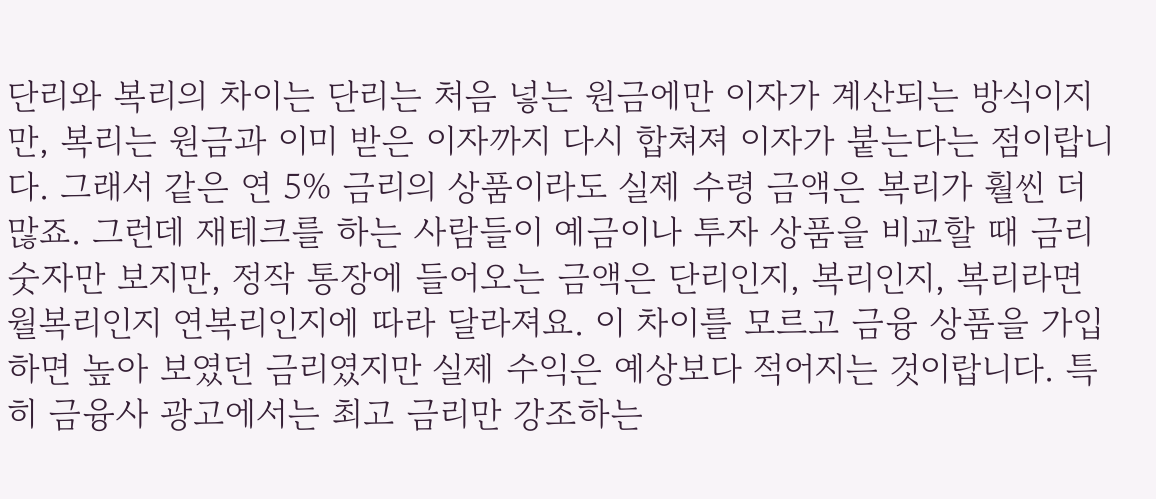단리와 복리의 차이는 단리는 처음 넣는 원금에만 이자가 계산되는 방식이지만, 복리는 원금과 이미 받은 이자까지 다시 합쳐져 이자가 붙는다는 점이랍니다. 그래서 같은 연 5% 금리의 상품이라도 실제 수령 금액은 복리가 훨씬 더 많죠. 그런데 재테크를 하는 사람들이 예금이나 투자 상품을 비교할 때 금리 숫자만 보지만, 정작 통장에 들어오는 금액은 단리인지, 복리인지, 복리라면 월복리인지 연복리인지에 따라 달라져요. 이 차이를 모르고 금융 상품을 가입하면 높아 보였던 금리였지만 실제 수익은 예상보다 적어지는 것이랍니다. 특히 금융사 광고에서는 최고 금리만 강조하는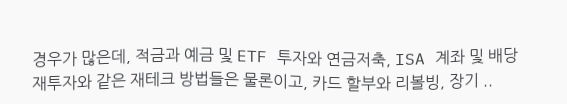경우가 많은데, 적금과 예금 및 ETF 투자와 연금저축, ISA 계좌 및 배당 재투자와 같은 재테크 방법들은 물론이고, 카드 할부와 리볼빙, 장기 ..